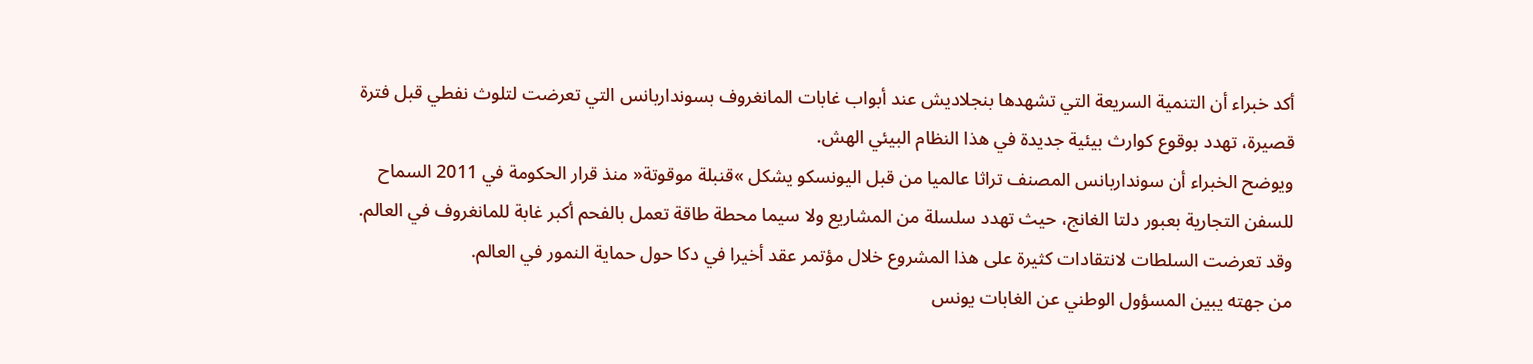أكد خبراء أن التنمية السريعة التي تشهدها بنجلاديش عند أبواب غابات المانغروف بسونداربانس التي تعرضت لتلوث نفطي قبل فترة قصيرة، تهدد بوقوع كوارث بيئية جديدة في هذا النظام البيئي الهش.
ويوضح الخبراء أن سونداربانس المصنف تراثا عالميا من قبل اليونسكو يشكل »قنبلة موقوتة« منذ قرار الحكومة في 2011 السماح للسفن التجارية بعبور دلتا الغانج، حيث تهدد سلسلة من المشاريع ولا سيما محطة طاقة تعمل بالفحم أكبر غابة للمانغروف في العالم.
وقد تعرضت السلطات لانتقادات كثيرة على هذا المشروع خلال مؤتمر عقد أخيرا في دكا حول حماية النمور في العالم.
من جهته يبين المسؤول الوطني عن الغابات يونس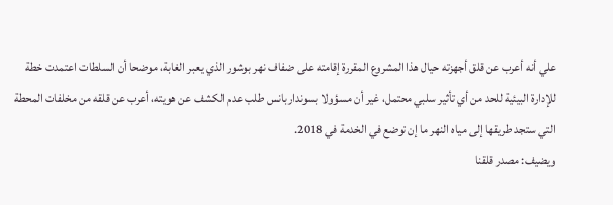علي أنه أعرب عن قلق أجهزته حيال هذا المشروع المقررة إقامته على ضفاف نهر بوشور الذي يعبر الغابة، موضحا أن السلطات اعتمدت خطة للإدارة البيئية للحد من أي تأثير سلبي محتمل، غير أن مسؤولا بسونداربانس طلب عدم الكشف عن هويته، أعرب عن قلقه من مخلفات المحطة التي ستجد طريقها إلى مياه النهر ما إن توضع في الخدمة في 2018.
ويضيف: مصدر قلقنا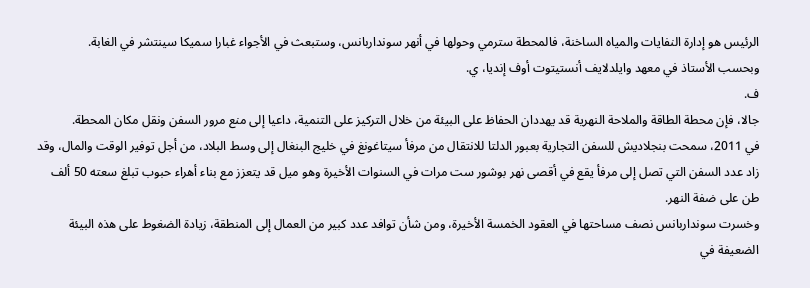الرئيس هو إدارة النفايات والمياه الساخنة، فالمحطة سترمي وحولها في أنهر سونداربانس، وستبعث في الأجواء غبارا سميكا سينتشر في الغابة.
وبحسب الأستاذ في معهد وايلدلايف أنستيتوت أوف إنديا، ي.
ف.
جالا، فإن محطة الطاقة والملاحة النهرية قد يهددان الحفاظ على البيئة من خلال التركيز على التنمية، داعيا إلى منع مرور السفن ونقل مكان المحطة.
في 2011، سمحت بنجلاديش للسفن التجارية بعبور الدلتا للانتقال من مرفأ سيتاغونغ في خليج البنغال إلى وسط البلاد، من أجل توفير الوقت والمال، وقد زاد عدد السفن التي تصل إلى مرفأ يقع في أقصى نهر بوشور ست مرات في السنوات الأخيرة وهو ميل قد يتعزز مع بناء أهراء حبوب تبلغ سعته 50 ألف طن على ضفة النهر.
وخسرت سونداربانس نصف مساحتها في العقود الخمسة الأخيرة، ومن شأن توافد عدد كبير من العمال إلى المنطقة، زيادة الضغوط على هذه البيئة الضعيفة في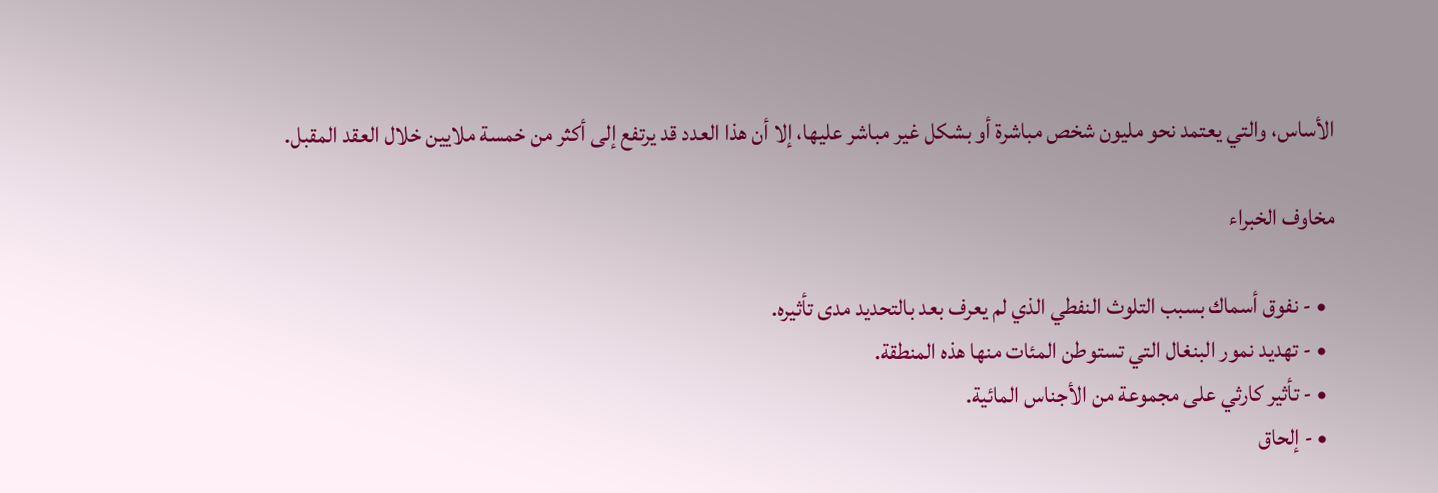الأساس، والتي يعتمد نحو مليون شخص مباشرة أو بشكل غير مباشر عليها، إلا أن هذا العدد قد يرتفع إلى أكثر من خمسة ملايين خلال العقد المقبل.

مخاوف الخبراء

  • - نفوق أسماك بسبب التلوث النفطي الذي لم يعرف بعد بالتحديد مدى تأثيره.
  • - تهديد نمور البنغال التي تستوطن المئات منها هذه المنطقة.
  • - تأثير كارثي على مجموعة من الأجناس المائية.
  • - إلحاق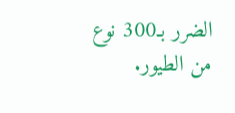الضرر بـ300 نوع من الطيور.